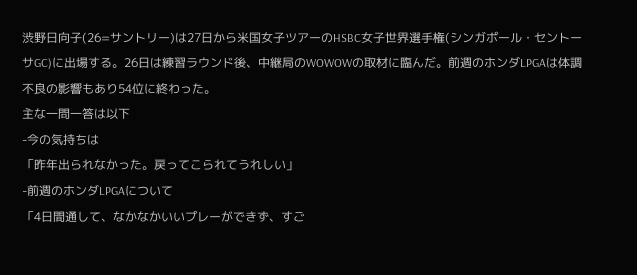渋野日向子(26=サントリー)は27日から米国女子ツアーのHSBC女子世界選手権(シンガポール・セントーサGC)に出場する。26日は練習ラウンド後、中継局のWOWOWの取材に臨んだ。前週のホンダLPGAは体調不良の影響もあり54位に終わった。
主な一問一答は以下
-今の気持ちは
「昨年出られなかった。戻ってこられてうれしい」
-前週のホンダLPGAについて
「4日間通して、なかなかいいプレーができず、すご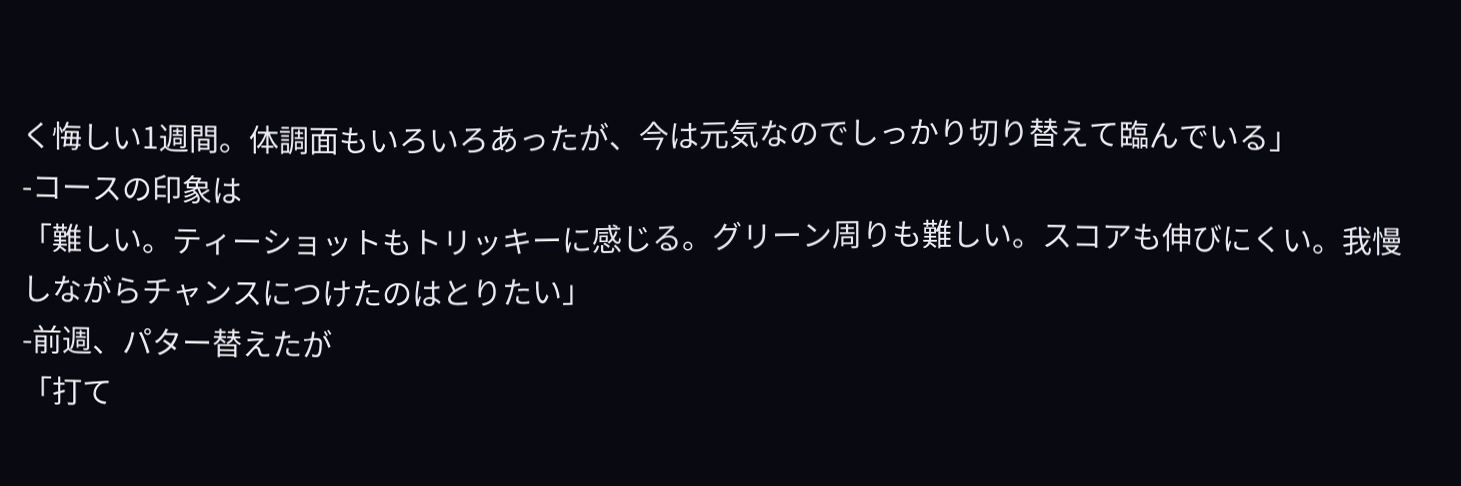く悔しい1週間。体調面もいろいろあったが、今は元気なのでしっかり切り替えて臨んでいる」
-コースの印象は
「難しい。ティーショットもトリッキーに感じる。グリーン周りも難しい。スコアも伸びにくい。我慢しながらチャンスにつけたのはとりたい」
-前週、パター替えたが
「打て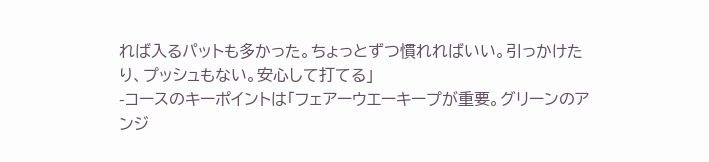れば入るパットも多かった。ちょっとずつ慣れればいい。引っかけたり、プッシュもない。安心して打てる」
-コースのキーポイントは「フェアーウエーキープが重要。グリーンのアンジ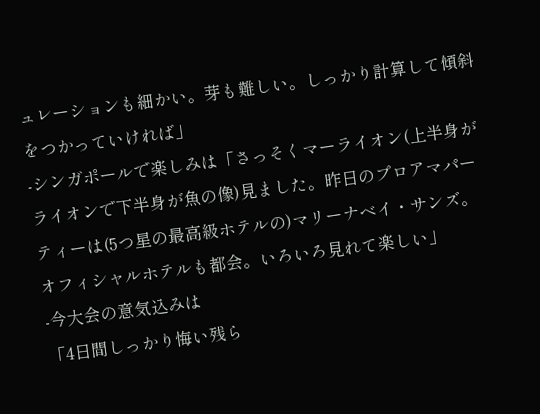ュレーションも細かい。芽も難しい。しっかり計算して傾斜をつかっていければ」
-シンガポールで楽しみは「さっそくマーライオン(上半身がライオンで下半身が魚の像)見ました。昨日のプロアマパーティーは(5つ星の最高級ホテルの)マリーナベイ・サンズ。オフィシャルホテルも都会。いろいろ見れて楽しい」
-今大会の意気込みは
「4日間しっかり悔い残ら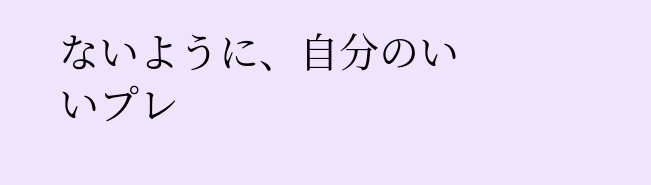ないように、自分のいいプレ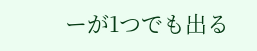ーが1つでも出る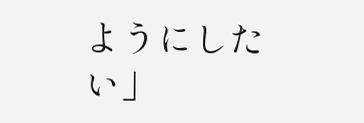ようにしたい」